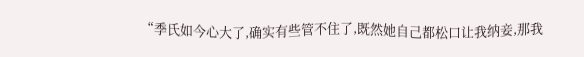“季氏如今心大了,确实有些管不住了,既然她自己都松口让我纳妾,那我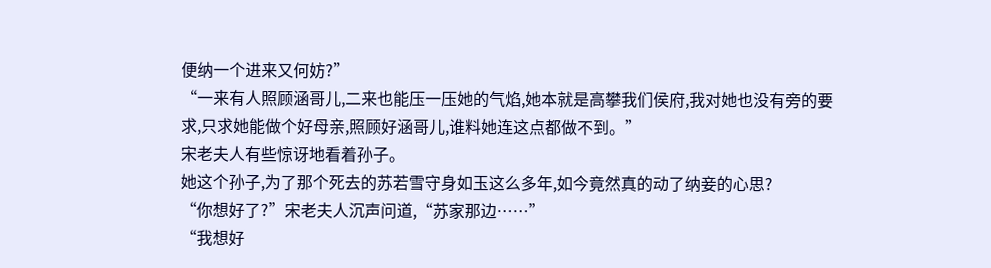便纳一个进来又何妨?”
“一来有人照顾涵哥儿,二来也能压一压她的气焰,她本就是高攀我们侯府,我对她也没有旁的要求,只求她能做个好母亲,照顾好涵哥儿,谁料她连这点都做不到。”
宋老夫人有些惊讶地看着孙子。
她这个孙子,为了那个死去的苏若雪守身如玉这么多年,如今竟然真的动了纳妾的心思?
“你想好了?”宋老夫人沉声问道,“苏家那边……”
“我想好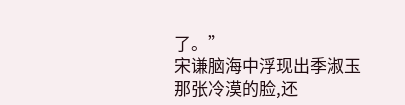了。”
宋谦脑海中浮现出季淑玉那张冷漠的脸,还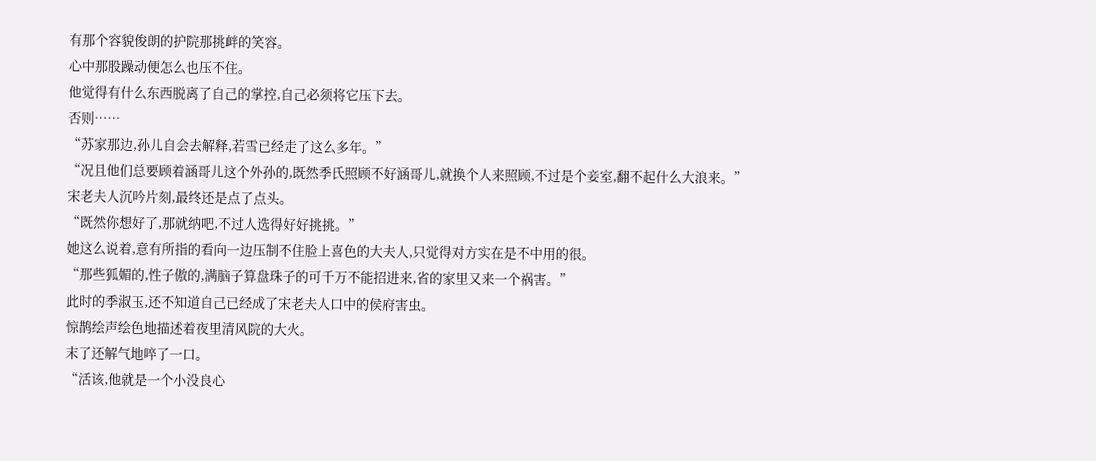有那个容貌俊朗的护院那挑衅的笑容。
心中那股躁动便怎么也压不住。
他觉得有什么东西脱离了自己的掌控,自己必须将它压下去。
否则……
“苏家那边,孙儿自会去解释,若雪已经走了这么多年。”
“况且他们总要顾着涵哥儿这个外孙的,既然季氏照顾不好涵哥儿,就换个人来照顾,不过是个妾室,翻不起什么大浪来。”
宋老夫人沉吟片刻,最终还是点了点头。
“既然你想好了,那就纳吧,不过人选得好好挑挑。”
她这么说着,意有所指的看向一边压制不住脸上喜色的大夫人,只觉得对方实在是不中用的很。
“那些狐媚的,性子傲的,满脑子算盘珠子的可千万不能招进来,省的家里又来一个祸害。”
此时的季淑玉,还不知道自己已经成了宋老夫人口中的侯府害虫。
惊鹊绘声绘色地描述着夜里清风院的大火。
末了还解气地啐了一口。
“活该,他就是一个小没良心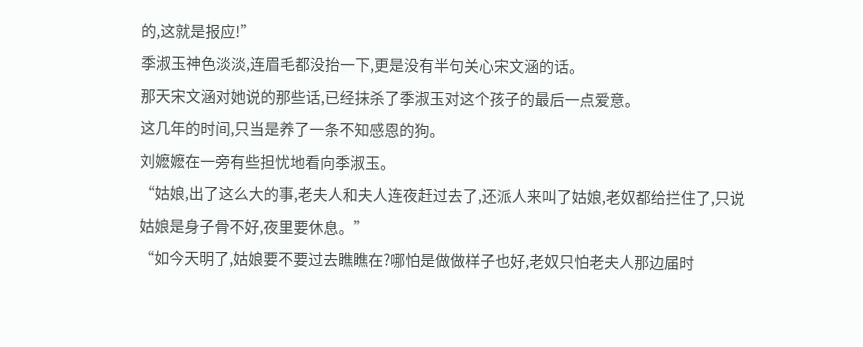的,这就是报应!”
季淑玉神色淡淡,连眉毛都没抬一下,更是没有半句关心宋文涵的话。
那天宋文涵对她说的那些话,已经抹杀了季淑玉对这个孩子的最后一点爱意。
这几年的时间,只当是养了一条不知感恩的狗。
刘嬷嬷在一旁有些担忧地看向季淑玉。
“姑娘,出了这么大的事,老夫人和夫人连夜赶过去了,还派人来叫了姑娘,老奴都给拦住了,只说姑娘是身子骨不好,夜里要休息。”
“如今天明了,姑娘要不要过去瞧瞧在?哪怕是做做样子也好,老奴只怕老夫人那边届时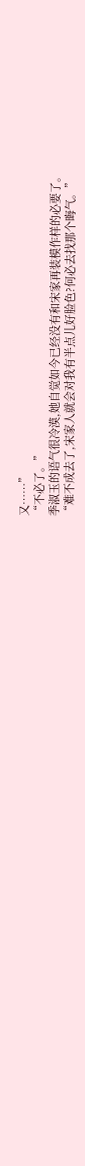又……”
“不必了。”
季淑玉的语气很冷漠,她自觉如今已经没有和宋家再装模作样的必要了。
“难不成去了,宋家人就会对我有半点儿好脸色?何必去找那个晦气。”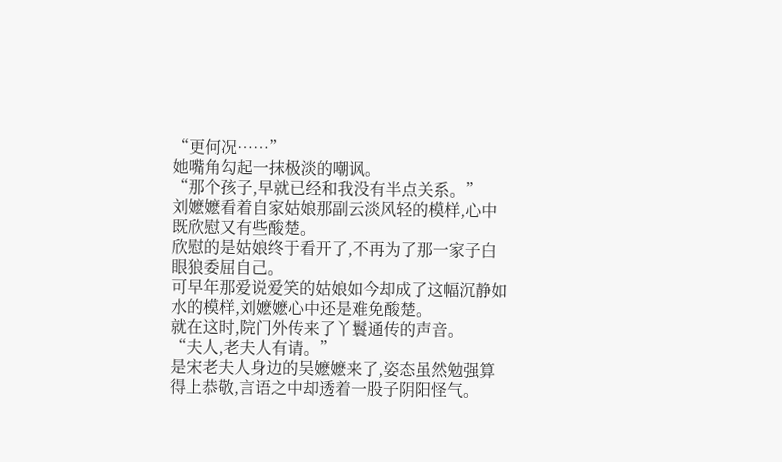“更何况……”
她嘴角勾起一抹极淡的嘲讽。
“那个孩子,早就已经和我没有半点关系。”
刘嬷嬷看着自家姑娘那副云淡风轻的模样,心中既欣慰又有些酸楚。
欣慰的是姑娘终于看开了,不再为了那一家子白眼狼委屈自己。
可早年那爱说爱笑的姑娘如今却成了这幅沉静如水的模样,刘嬷嬷心中还是难免酸楚。
就在这时,院门外传来了丫鬟通传的声音。
“夫人,老夫人有请。”
是宋老夫人身边的吴嬷嬷来了,姿态虽然勉强算得上恭敬,言语之中却透着一股子阴阳怪气。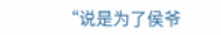“说是为了侯爷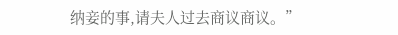纳妾的事,请夫人过去商议商议。”